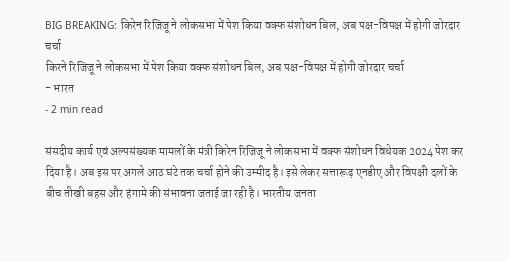BIG BREAKING: किरेन रिजिजू ने लोकसभा में पेश किया वक्फ संशोधन बिल, अब पक्ष-विपक्ष में होगी जोरदार चर्चा
किरने रिजिजू ने लोकसभा में पेश किया वक्फ संशोधन बिल, अब पक्ष-विपक्ष में होगी जोरदार चर्चा
- भारत
- 2 min read

संसदीय कार्य एवं अल्पसंख्यक मामलों के मंत्री किरेन रिजिजू ने लोकसभा में वक्फ संशोधन विधेयक 2024 पेश कर दिया है। अब इस पर अगले आठ घंटे तक चर्चा होने की उम्मीद है। इसे लेकर सत्तारूढ़ एनडीए और विपक्षी दलों के बीच तीखी बहस और हंगामे की संभावना जताई जा रही है। भारतीय जनता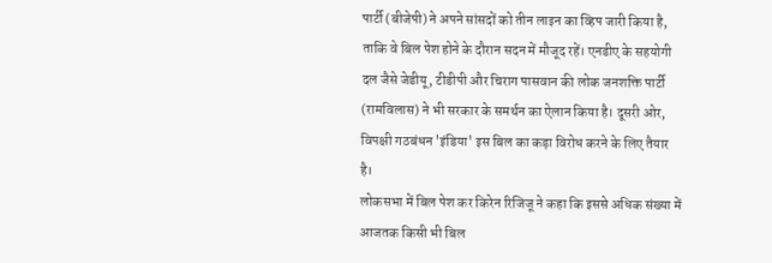पार्टी (बीजेपी) ने अपने सांसदों को तीन लाइन का व्हिप जारी किया है, ताकि वे बिल पेश होने के दौरान सदन में मौजूद रहें। एनडीए के सहयोगी दल जैसे जेडीयू, टीडीपी और चिराग पासवान की लोक जनशक्ति पार्टी (रामविलास) ने भी सरकार के समर्थन का ऐलान किया है। दूसरी ओर, विपक्षी गठबंधन 'इंडिया' इस बिल का कड़ा विरोध करने के लिए तैयार है।
लोकसभा में बिल पेश कर किरेन रिजिजू ने कहा कि इससे अधिक संख्या में आजतक किसी भी बिल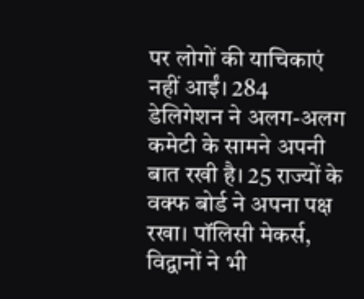पर लोगों की याचिकाएं नहीं आईं। 284 डेलिगेशन ने अलग-अलग कमेटी के सामने अपनी बात रखी है। 25 राज्यों के वक्फ बोर्ड ने अपना पक्ष रखा। पॉलिसी मेकर्स, विद्वानों ने भी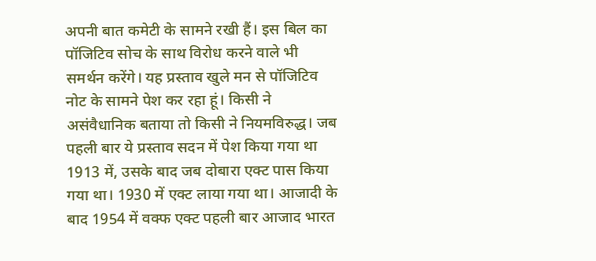अपनी बात कमेटी के सामने रखी हैं। इस बिल का पॉजिटिव सोच के साथ विरोध करने वाले भी समर्थन करेंगे। यह प्रस्ताव खुले मन से पॉजिटिव नोट के सामने पेश कर रहा हूं। किसी ने असंवैधानिक बताया तो किसी ने नियमविरुद्ध। जब पहली बार ये प्रस्ताव सदन में पेश किया गया था 1913 में, उसके बाद जब दोबारा एक्ट पास किया गया था। 1930 में एक्ट लाया गया था। आजादी के बाद 1954 में वक्फ एक्ट पहली बार आजाद भारत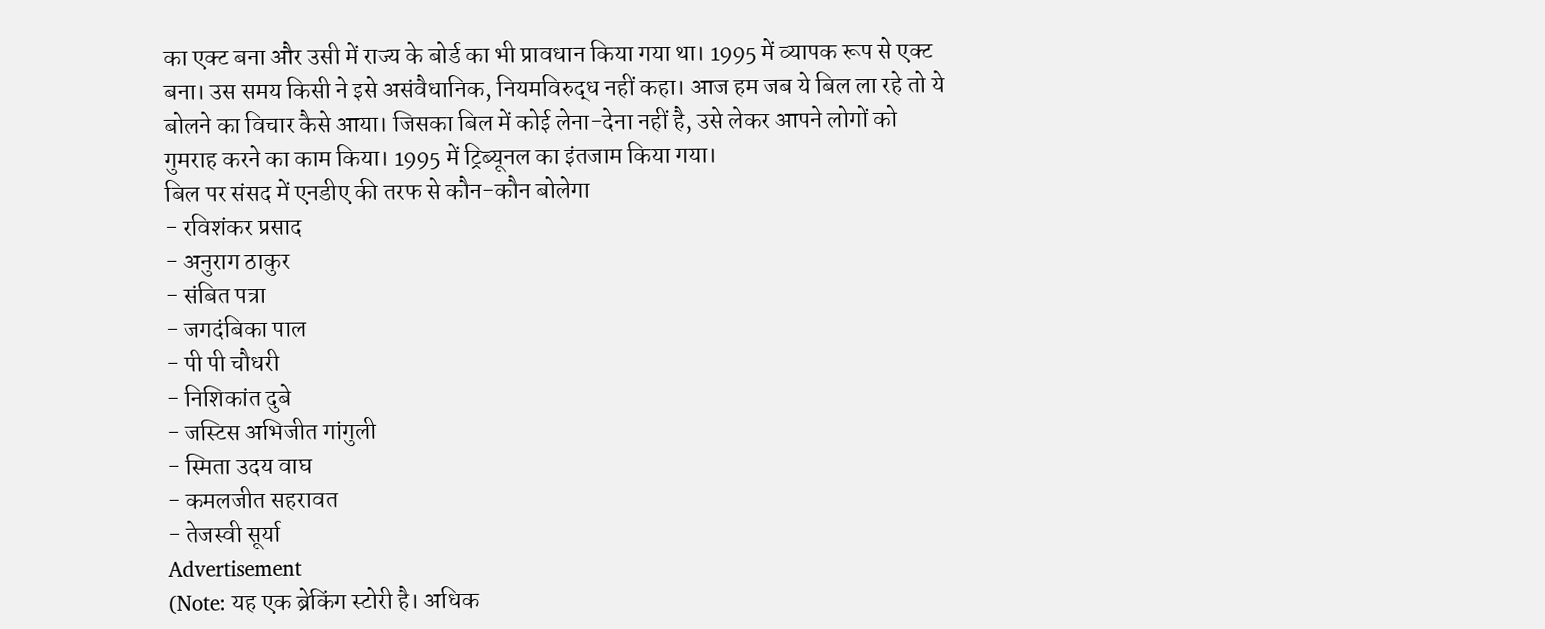का एक्ट बना और उसी में राज्य के बोर्ड का भी प्रावधान किया गया था। 1995 में व्यापक रूप से एक्ट बना। उस समय किसी ने इसे असंवैधानिक, नियमविरुद्ध नहीं कहा। आज हम जब ये बिल ला रहे तो ये बोलने का विचार कैसे आया। जिसका बिल में कोई लेना-देना नहीं है, उसे लेकर आपने लोगों को गुमराह करने का काम किया। 1995 में ट्रिब्यूनल का इंतजाम किया गया।
बिल पर संसद में एनडीए की तरफ से कौन-कौन बोलेगा
- रविशंकर प्रसाद
- अनुराग ठाकुर
- संबित पत्रा
- जगदंबिका पाल
- पी पी चौधरी
- निशिकांत दुबे
- जस्टिस अभिजीत गांगुली
- स्मिता उदय वाघ
- कमलजीत सहरावत
- तेजस्वी सूर्या
Advertisement
(Note: यह एक ब्रेकिंग स्टोरी है। अधिक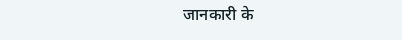जानकारी के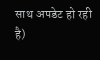साथ अपडेट हो रही है)